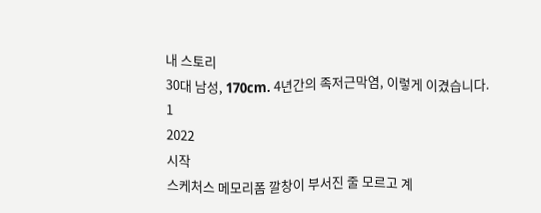내 스토리
30대 남성, 170cm. 4년간의 족저근막염, 이렇게 이겼습니다.
1
2022
시작
스케처스 메모리폼 깔창이 부서진 줄 모르고 계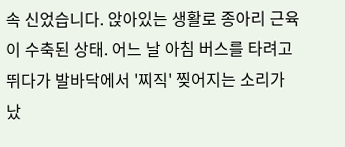속 신었습니다. 앉아있는 생활로 종아리 근육이 수축된 상태. 어느 날 아침 버스를 타려고 뛰다가 발바닥에서 '찌직' 찢어지는 소리가 났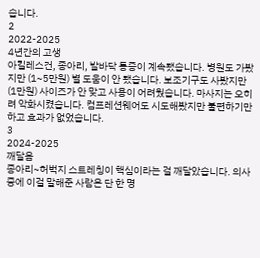습니다.
2
2022-2025
4년간의 고생
아킬레스건, 종아리, 발바닥 통증이 계속됐습니다. 병원도 가봤지만 (1~5만원) 별 도움이 안 됐습니다. 보조기구도 사봤지만 (1만원) 사이즈가 안 맞고 사용이 어려웠습니다. 마사지는 오히려 악화시켰습니다. 컴프레션웨어도 시도해봤지만 불편하기만 하고 효과가 없었습니다.
3
2024-2025
깨달음
종아리~허벅지 스트레칭이 핵심이라는 걸 깨달았습니다. 의사 중에 이걸 말해준 사람은 단 한 명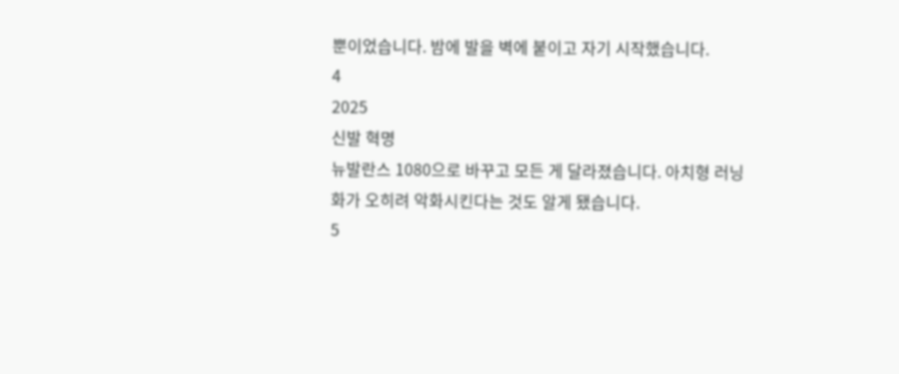뿐이었습니다. 밤에 발을 벽에 붙이고 자기 시작했습니다.
4
2025
신발 혁명
뉴발란스 1080으로 바꾸고 모든 게 달라졌습니다. 아치형 러닝화가 오히려 악화시킨다는 것도 알게 됐습니다.
5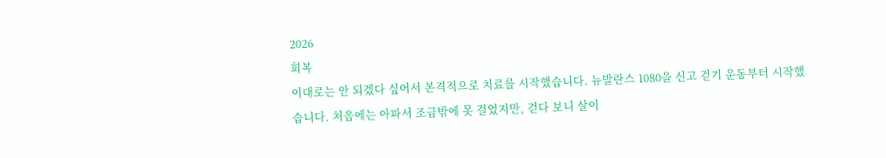2026
회복
이대로는 안 되겠다 싶어서 본격적으로 치료를 시작했습니다. 뉴발란스 1080을 신고 걷기 운동부터 시작했습니다. 처음에는 아파서 조금밖에 못 걸었지만, 걷다 보니 살이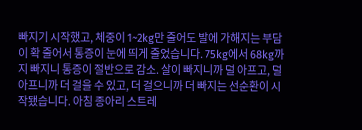빠지기 시작했고, 체중이 1~2kg만 줄어도 발에 가해지는 부담이 확 줄어서 통증이 눈에 띄게 줄었습니다. 75kg에서 68kg까지 빠지니 통증이 절반으로 감소. 살이 빠지니까 덜 아프고, 덜 아프니까 더 걸을 수 있고, 더 걸으니까 더 빠지는 선순환이 시작됐습니다. 아침 종아리 스트레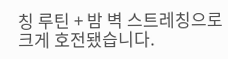칭 루틴 + 밤 벽 스트레칭으로 크게 호전됐습니다.